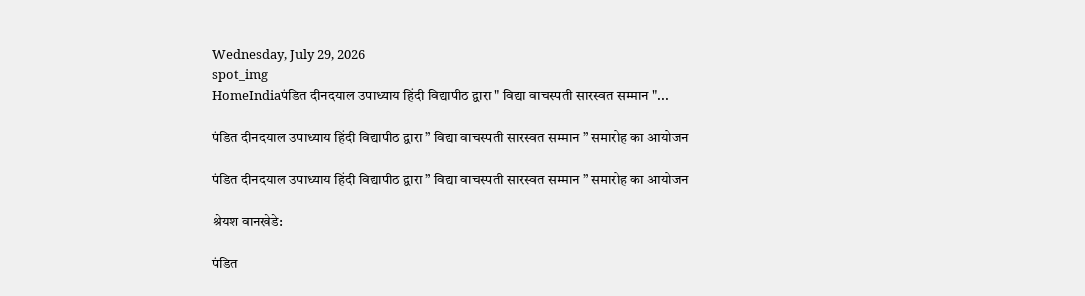Wednesday, July 29, 2026
spot_img
HomeIndiaपंडित दीनदयाल उपाध्याय हिंदी विद्यापीठ द्वारा " विद्या वाचस्पती सारस्वत सम्मान "...

पंडित दीनदयाल उपाध्याय हिंदी विद्यापीठ द्वारा ” विद्या वाचस्पती सारस्वत सम्मान ” समारोह का आयोजन

पंडित दीनदयाल उपाध्याय हिंदी विद्यापीठ द्वारा ” विद्या वाचस्पती सारस्वत सम्मान ” समारोह का आयोजन

श्रेयश वानखेडे:

पंडित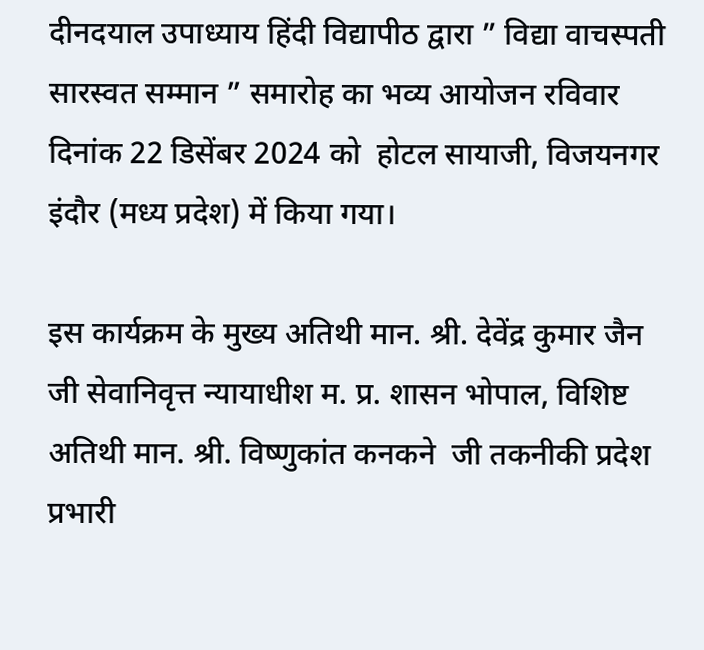दीनदयाल उपाध्याय हिंदी विद्यापीठ द्वारा ” विद्या वाचस्पती सारस्वत सम्मान ” समारोह का भव्य आयोजन रविवार दिनांक 22 डिसेंबर 2024 को  होटल सायाजी, विजयनगर इंदौर (मध्य प्रदेश) में किया गया।

इस कार्यक्रम के मुख्य अतिथी मान. श्री. देवेंद्र कुमार जैन जी सेवानिवृत्त न्यायाधीश म. प्र. शासन भोपाल, विशिष्ट अतिथी मान. श्री. विष्णुकांत कनकने  जी तकनीकी प्रदेश प्रभारी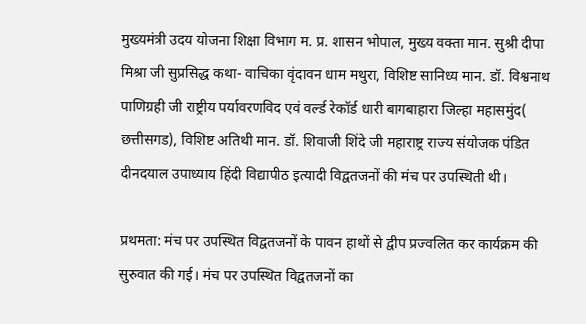मुख्यमंत्री उदय योजना शिक्षा विभाग म. प्र. शासन भोपाल, मुख्य वक्ता मान. सुश्री दीपा मिश्रा जी सुप्रसिद्ध कथा- वाचिका वृंदावन धाम मथुरा, विशिष्ट सानिध्य मान. डॉ. विश्वनाथ पाणिग्रही जी राष्ट्रीय पर्यावरणविद एवं वर्ल्ड रेकॉर्ड धारी बागबाहारा जिल्हा महासमुंद( छत्तीसगड), विशिष्ट अतिथी मान. डॉ. शिवाजी शिंदे जी महाराष्ट्र राज्य संयोजक पंडित दीनदयाल उपाध्याय हिंदी विद्यापीठ इत्यादी विद्वतजनों की मंच पर उपस्थिती थी।

प्रथमता: मंच पर उपस्थित विद्वतजनों के पावन हाथों से द्वीप प्रज्वलित कर कार्यक्रम की सुरुवात की गई। मंच पर उपस्थित विद्वतजनों का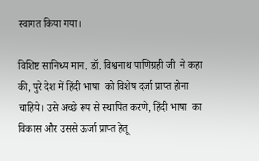स्वागत किया गया।

विशिष्ट सानिध्य मान. डॉ. विश्वनाथ पाणिग्रही जी  ने कहा की, पुरे देश में हिंदी भाषा  को विशेष दर्जा प्राप्त होना चाहिये। उसे अच्छे रूप से स्थापित करणे, हिंदी भाषा  का विकास और उससे ऊर्जा प्राप्त हेतू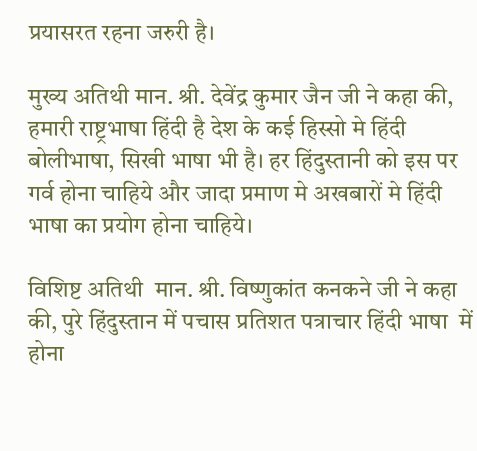प्रयासरत रहना जरुरी है।

मुख्य अतिथी मान. श्री. देवेंद्र कुमार जैन जी ने कहा की, हमारी राष्ट्रभाषा हिंदी है देश के कई हिस्सो मे हिंदी बोलीभाषा, सिखी भाषा भी है। हर हिंदुस्तानी को इस पर गर्व होना चाहिये और जादा प्रमाण मे अखबारों मे हिंदी भाषा का प्रयोग होना चाहिये।

विशिष्ट अतिथी  मान. श्री. विष्णुकांत कनकने जी ने कहा की, पुरे हिंदुस्तान में पचास प्रतिशत पत्राचार हिंदी भाषा  में होना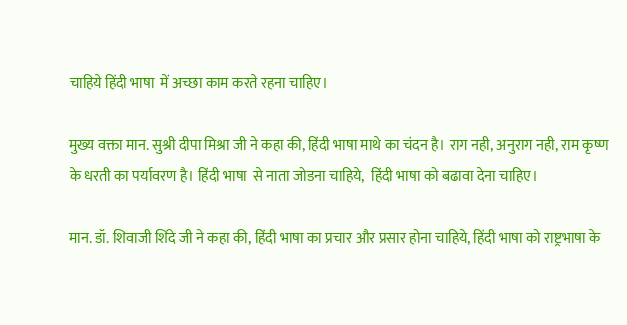चाहिये हिंदी भाषा  में अच्छा काम करते रहना चाहिए।

मुख्य वक्ता मान. सुश्री दीपा मिश्रा जी ने कहा की, हिंदी भाषा माथे का चंदन है। राग नही, अनुराग नही, राम कृष्ण के धरती का पर्यावरण है। हिंदी भाषा  से नाता जोडना चाहिये,  हिंदी भाषा को बढावा देना चाहिए।

मान. डॉ. शिवाजी शिंदे जी ने कहा की, हिंदी भाषा का प्रचार और प्रसार होना चाहिये, हिंदी भाषा को राष्ट्रभाषा के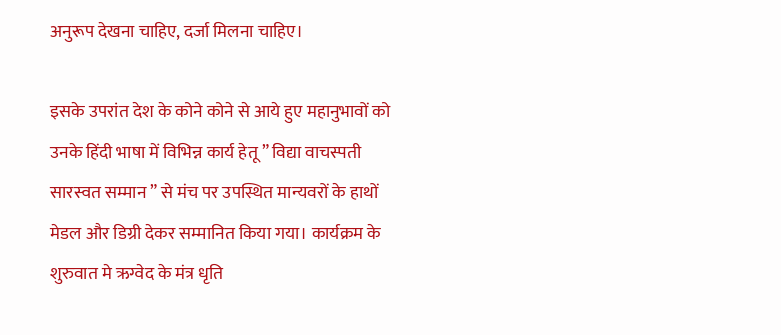अनुरूप देखना चाहिए, दर्जा मिलना चाहिए।

इसके उपरांत देश के कोने कोने से आये हुए महानुभावों को उनके हिंदी भाषा में विभिन्न कार्य हेतू ” विद्या वाचस्पती सारस्वत सम्मान ” से मंच पर उपस्थित मान्यवरों के हाथों  मेडल और डिग्री देकर सम्मानित किया गया। कार्यक्रम के शुरुवात मे ऋग्वेद के मंत्र धृति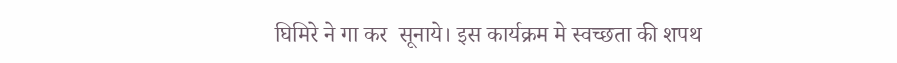घिमिरे ने गा कर  सूनाये। इस कार्यक्रम मे स्वच्छता की शपथ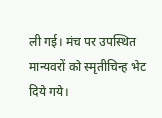ली गई। मंच पर उपस्थित मान्यवरों को स्मृतीचिन्ह भेट दिये गये।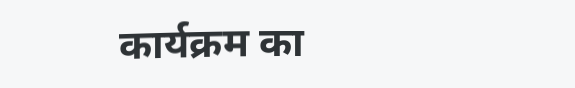कार्यक्रम का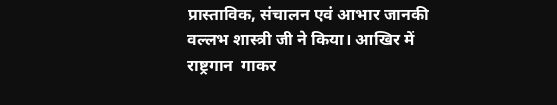प्रास्ताविक, संचालन एवं आभार जानकी वल्लभ शास्त्री जी ने किया। आखिर में राष्ट्रगान  गाकर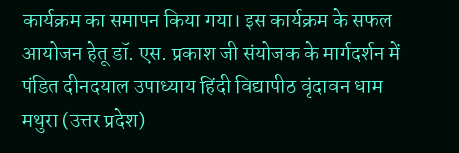कार्यक्रम का समापन किया गया। इस कार्यक्रम के सफल आयोजन हेतू डॉ. एस. प्रकाश जी संयोजक के मार्गदर्शन में  पंडित दीनदयाल उपाध्याय हिंदी विद्यापीठ वृंदावन धाम मथुरा (उत्तर प्रदेश)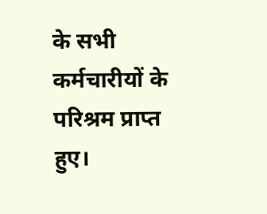के सभी कर्मचारीयों के  परिश्रम प्राप्त हुए।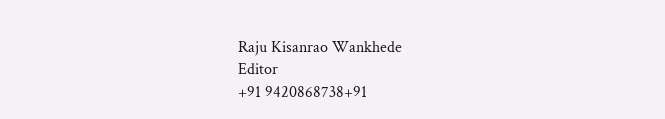Raju Kisanrao Wankhede
Editor
+91 9420868738+91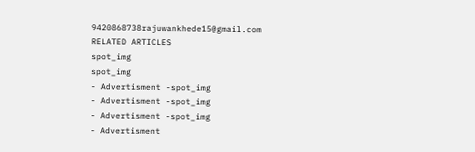9420868738rajuwankhede15@gmail.com
RELATED ARTICLES
spot_img
spot_img
- Advertisment -spot_img
- Advertisment -spot_img
- Advertisment -spot_img
- Advertisment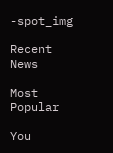-spot_img

Recent News

Most Popular

You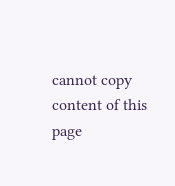cannot copy content of this page